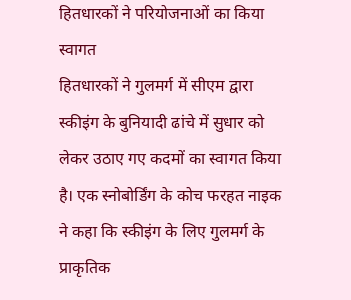हितधारकों ने परियोजनाओं का किया स्वागत
हितधारकों ने गुलमर्ग में सीएम द्वारा स्कीइंग के बुनियादी ढांचे में सुधार को लेकर उठाए गए कदमों का स्वागत किया है। एक स्नोबोर्डिंग के कोच फरहत नाइक ने कहा कि स्कीइंग के लिए गुलमर्ग के प्राकृतिक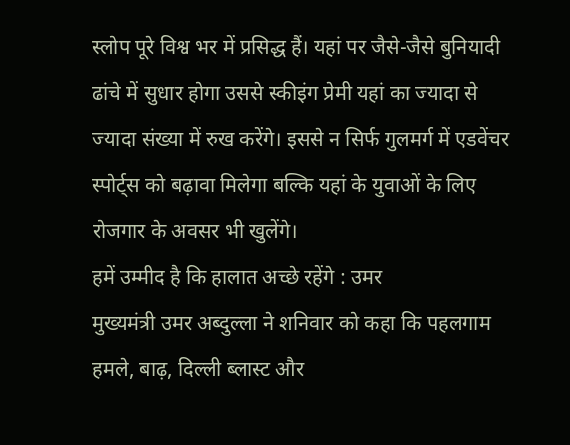स्लोप पूरे विश्व भर में प्रसिद्ध हैं। यहां पर जैसे-जैसे बुनियादी ढांचे में सुधार होगा उससे स्कीइंग प्रेमी यहां का ज्यादा से ज्यादा संख्या में रुख करेंगे। इससे न सिर्फ गुलमर्ग में एडवेंचर स्पोर्ट्स को बढ़ावा मिलेगा बल्कि यहां के युवाओं के लिए रोजगार के अवसर भी खुलेंगे।
हमें उम्मीद है कि हालात अच्छे रहेंगे : उमर
मुख्यमंत्री उमर अब्दुल्ला ने शनिवार को कहा कि पहलगाम हमले, बाढ़, दिल्ली ब्लास्ट और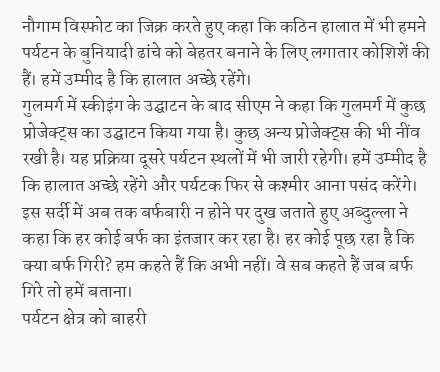नौगाम विस्फोट का जिक्र करते हुए कहा कि कठिन हालात में भी हमने पर्यटन के बुनियादी ढांचे को बेहतर बनाने के लिए लगातार कोशिशें की हैं। हमें उम्मीद है कि हालात अच्छे रहेंगे।
गुलमर्ग में स्कीइंग के उद्घाटन के बाद सीएम ने कहा कि गुलमर्ग में कुछ प्रोजेक्ट्स का उद्घाटन किया गया है। कुछ अन्य प्रोजेक्ट्स की भी नींव रखी है। यह प्रक्रिया दूसरे पर्यटन स्थलों में भी जारी रहेगी। हमें उम्मीद है कि हालात अच्छे रहेंगे और पर्यटक फिर से कश्मीर आना पसंद करेंगे। इस सर्दी में अब तक बर्फबारी न होने पर दुख जताते हुए अब्दुल्ला ने कहा कि हर कोई बर्फ का इंतजार कर रहा है। हर कोई पूछ रहा है कि क्या बर्फ गिरी? हम कहते हैं कि अभी नहीं। वे सब कहते हैं जब बर्फ गिरे तो हमें बताना।
पर्यटन क्षेत्र को बाहरी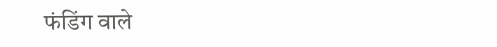फंडिंग वाले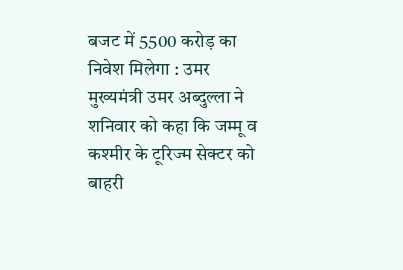बजट में 5500 करोड़ का निवेश मिलेगा : उमर
मुख्यमंत्री उमर अब्दुल्ला ने शनिवार को कहा कि जम्मू व कश्मीर के टूरिज्म सेक्टर को बाहरी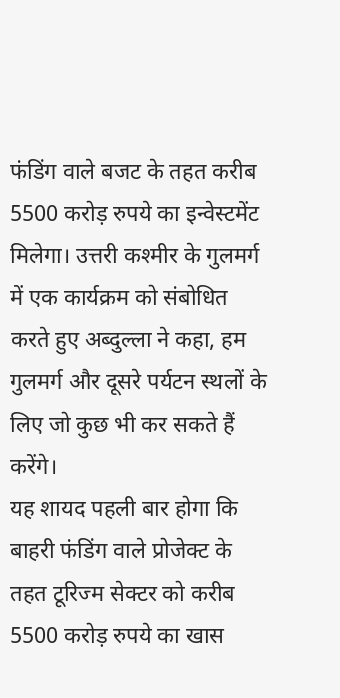फंडिंग वाले बजट के तहत करीब 5500 करोड़ रुपये का इन्वेस्टमेंट मिलेगा। उत्तरी कश्मीर के गुलमर्ग में एक कार्यक्रम को संबोधित करते हुए अब्दुल्ला ने कहा, हम गुलमर्ग और दूसरे पर्यटन स्थलों के लिए जो कुछ भी कर सकते हैं करेंगे।
यह शायद पहली बार होगा कि बाहरी फंडिंग वाले प्रोजेक्ट के तहत टूरिज्म सेक्टर को करीब 5500 करोड़ रुपये का खास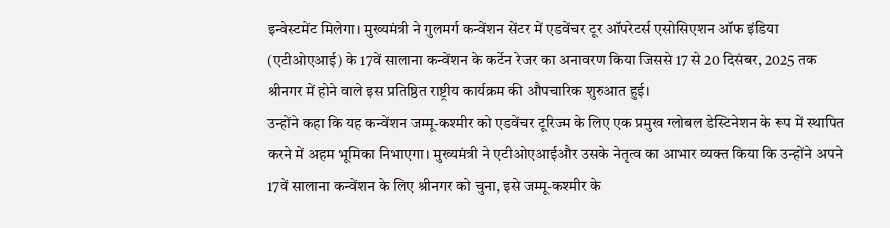इन्वेस्टमेंट मिलेगा। मुख्यमंत्री ने गुलमर्ग कन्वेंशन सेंटर में एडवेंचर टूर ऑपरेटर्स एसोसिएशन ऑफ इंडिया (एटीओएआई) के 17वें सालाना कन्वेंशन के कर्टेन रेजर का अनावरण किया जिससे 17 से 20 दिसंबर, 2025 तक श्रीनगर में होने वाले इस प्रतिष्ठित राष्ट्रीय कार्यक्रम की औपचारिक शुरुआत हुई।
उन्होंने कहा कि यह कन्वेंशन जम्मू-कश्मीर को एडवेंचर टूरिज्म के लिए एक प्रमुख ग्लोबल डेस्टिनेशन के रूप में स्थापित करने में अहम भूमिका निभाएगा। मुख्यमंत्री ने एटीओएआईऔर उसके नेतृत्व का आभार व्यक्त किया कि उन्होंने अपने 17वें सालाना कन्वेंशन के लिए श्रीनगर को चुना, इसे जम्मू-कश्मीर के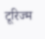टूरिज्म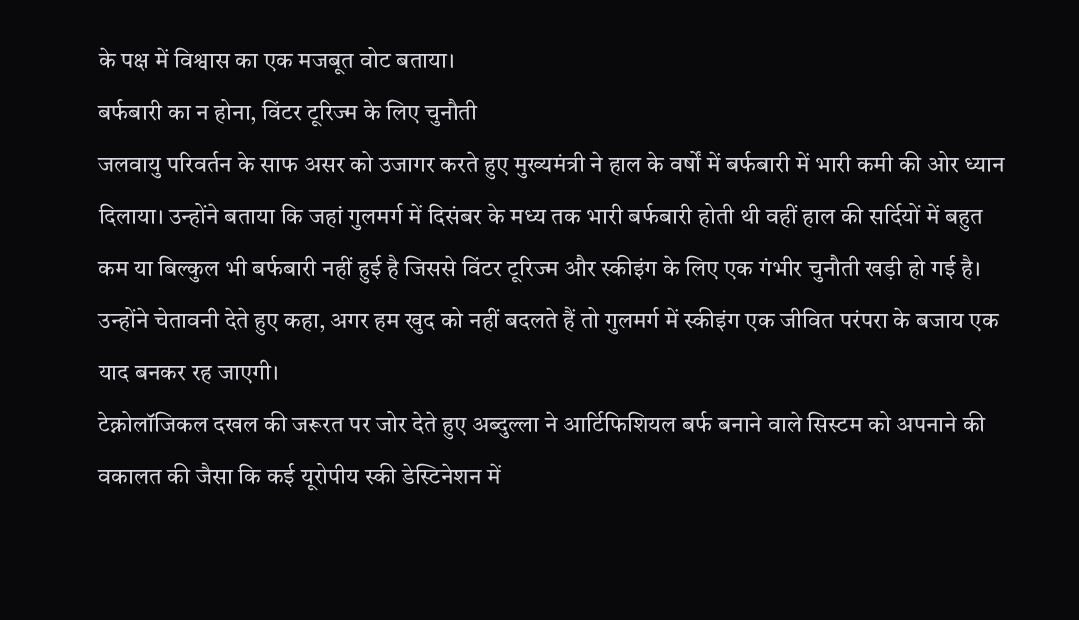के पक्ष में विश्वास का एक मजबूत वोट बताया।
बर्फबारी का न होना, विंटर टूरिज्म के लिए चुनौती
जलवायु परिवर्तन के साफ असर को उजागर करते हुए मुख्यमंत्री ने हाल के वर्षों में बर्फबारी में भारी कमी की ओर ध्यान दिलाया। उन्होंने बताया कि जहां गुलमर्ग में दिसंबर के मध्य तक भारी बर्फबारी होती थी वहीं हाल की सर्दियों में बहुत कम या बिल्कुल भी बर्फबारी नहीं हुई है जिससे विंटर टूरिज्म और स्कीइंग के लिए एक गंभीर चुनौती खड़ी हो गई है। उन्होंने चेतावनी देते हुए कहा, अगर हम खुद को नहीं बदलते हैं तो गुलमर्ग में स्कीइंग एक जीवित परंपरा के बजाय एक याद बनकर रह जाएगी।
टेक्नोलॉजिकल दखल की जरूरत पर जोर देते हुए अब्दुल्ला ने आर्टिफिशियल बर्फ बनाने वाले सिस्टम को अपनाने की वकालत की जैसा कि कई यूरोपीय स्की डेस्टिनेशन में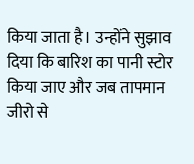किया जाता है। उन्होंने सुझाव दिया कि बारिश का पानी स्टोर किया जाए और जब तापमान जीरो से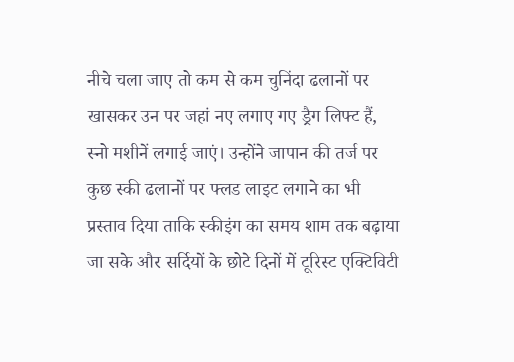नीचे चला जाए तो कम से कम चुनिंदा ढलानों पर खासकर उन पर जहां नए लगाए गए ड्रैग लिफ्ट हैं, स्नो मशीनें लगाई जाएं। उन्होंने जापान की तर्ज पर कुछ स्की ढलानों पर फ्लड लाइट लगाने का भी प्रस्ताव दिया ताकि स्कीइंग का समय शाम तक बढ़ाया जा सके और सर्दियों के छोटे दिनों में टूरिस्ट एक्टिविटी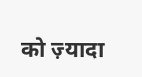को ज़्यादा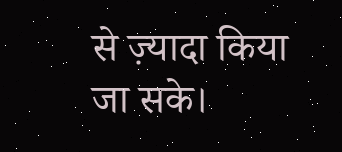से ज़्यादा किया जा सके।